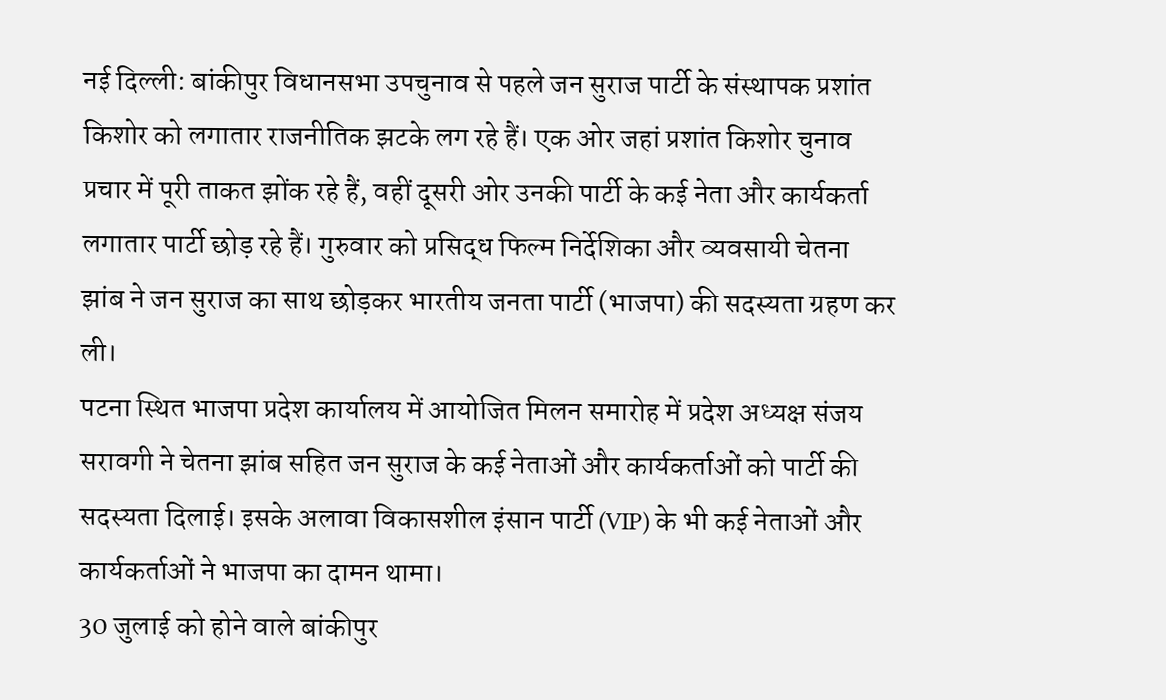नई दिल्ली: बांकीपुर विधानसभा उपचुनाव से पहले जन सुराज पार्टी के संस्थापक प्रशांत किशोर को लगातार राजनीतिक झटके लग रहे हैं। एक ओर जहां प्रशांत किशोर चुनाव प्रचार में पूरी ताकत झोंक रहे हैं, वहीं दूसरी ओर उनकी पार्टी के कई नेता और कार्यकर्ता लगातार पार्टी छोड़ रहे हैं। गुरुवार को प्रसिद्ध फिल्म निर्देशिका और व्यवसायी चेतना झांब ने जन सुराज का साथ छोड़कर भारतीय जनता पार्टी (भाजपा) की सदस्यता ग्रहण कर ली।
पटना स्थित भाजपा प्रदेश कार्यालय में आयोजित मिलन समारोह में प्रदेश अध्यक्ष संजय सरावगी ने चेतना झांब सहित जन सुराज के कई नेताओं और कार्यकर्ताओं को पार्टी की सदस्यता दिलाई। इसके अलावा विकासशील इंसान पार्टी (VIP) के भी कई नेताओं और कार्यकर्ताओं ने भाजपा का दामन थामा।
30 जुलाई को होने वाले बांकीपुर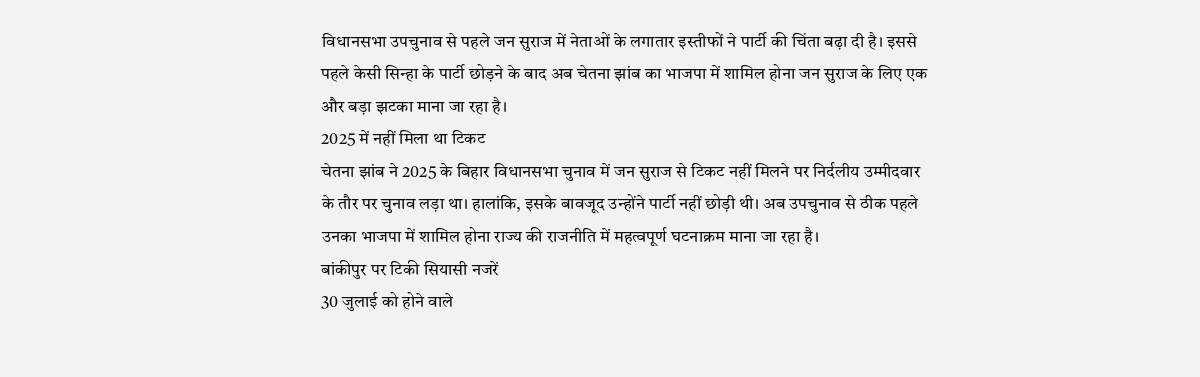विधानसभा उपचुनाव से पहले जन सुराज में नेताओं के लगातार इस्तीफों ने पार्टी की चिंता बढ़ा दी है। इससे पहले केसी सिन्हा के पार्टी छोड़ने के बाद अब चेतना झांब का भाजपा में शामिल होना जन सुराज के लिए एक और बड़ा झटका माना जा रहा है।
2025 में नहीं मिला था टिकट
चेतना झांब ने 2025 के बिहार विधानसभा चुनाव में जन सुराज से टिकट नहीं मिलने पर निर्दलीय उम्मीदवार के तौर पर चुनाव लड़ा था। हालांकि, इसके बावजूद उन्होंने पार्टी नहीं छोड़ी थी। अब उपचुनाव से ठीक पहले उनका भाजपा में शामिल होना राज्य की राजनीति में महत्वपूर्ण घटनाक्रम माना जा रहा है।
बांकीपुर पर टिकी सियासी नजरें
30 जुलाई को होने वाले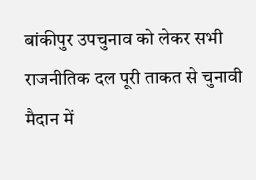बांकीपुर उपचुनाव को लेकर सभी राजनीतिक दल पूरी ताकत से चुनावी मैदान में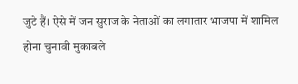जुटे हैं। ऐसे में जन सुराज के नेताओं का लगातार भाजपा में शामिल होना चुनावी मुकाबले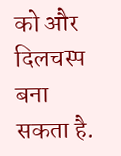को और दिलचस्प बना सकता है.